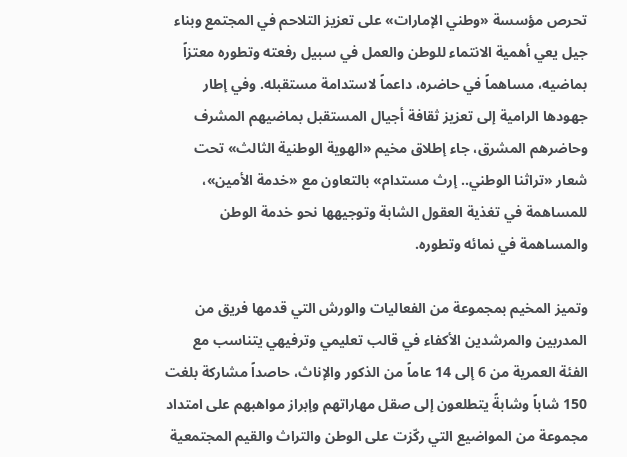تحرص مؤسسة «وطني الإمارات» على تعزيز التلاحم في المجتمع وبناء جيل يعي أهمية الانتماء للوطن والعمل في سبيل رفعته وتطوره معتزاً بماضيه، مساهماً في حاضره، داعماً لاستدامة مستقبله. وفي إطار جهودها الرامية إلى تعزيز ثقافة أجيال المستقبل بماضيهم المشرف وحاضرهم المشرق، جاء إطلاق مخيم «الهوية الوطنية الثالث» تحت شعار «تراثنا الوطني.. إرث مستدام» بالتعاون مع «خدمة الأمين»، للمساهمة في تغذية العقول الشابة وتوجيهها نحو خدمة الوطن والمساهمة في نمائه وتطوره.

وتميز المخيم بمجموعة من الفعاليات والورش التي قدمها فريق من المدربين والمرشدين الأكفاء في قالب تعليمي وترفيهي يتناسب مع الفئة العمرية من 6 إلى 14 عاماً من الذكور والإناث، حاصداً مشاركة بلغت 150 شاباً وشابةً يتطلعون إلى صقل مهاراتهم وإبراز مواهبهم على امتداد مجموعة من المواضيع التي ركّزت على الوطن والتراث والقيم المجتمعية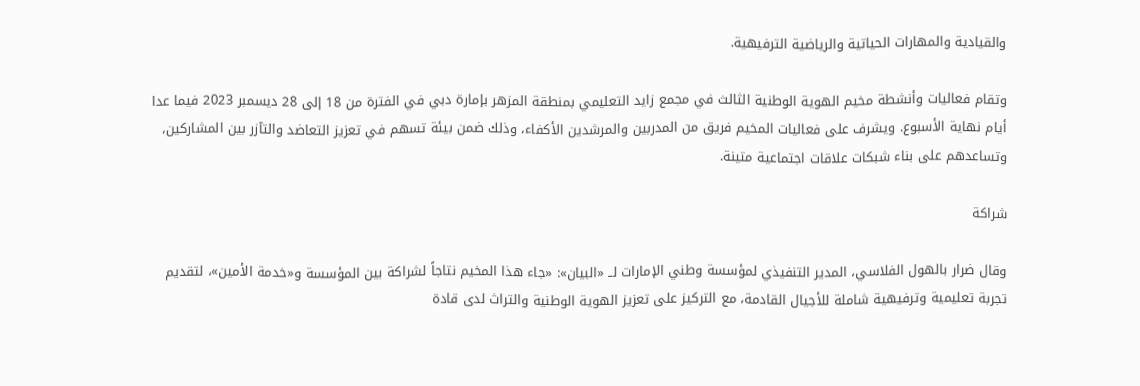والقيادية والمهارات الحياتية والرياضية الترفيهية.

وتقام فعاليات وأنشطة مخيم الهوية الوطنية الثالث في مجمع زايد التعليمي بمنطقة المزهر بإمارة دبي في الفترة من 18 إلى 28 ديسمبر 2023 فيما عدا أيام نهاية الأسبوع. ويشرف على فعاليات المخيم فريق من المدربين والمرشدين الأكفاء، وذلك ضمن بيئة تسهم في تعزيز التعاضد والتآزر بين المشاركين، وتساعدهم على بناء شبكات علاقات اجتماعية متينة.

شراكة

وقال ضرار بالهول الفلاسي، المدير التنفيذي لمؤسسة وطني الإمارات لــ «البيان»: «جاء هذا المخيم نتاجاً لشراكة بين المؤسسة و«خدمة الأمين»، لتقديم تجربة تعليمية وترفيهية شاملة للأجيال القادمة، مع التركيز على تعزيز الهوية الوطنية والتراث لدى قادة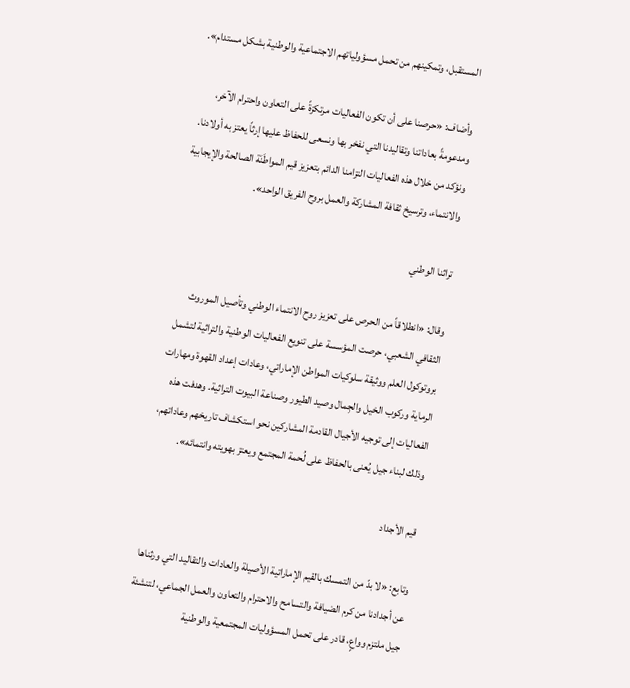المستقبل، وتمكينهم من تحمل مسؤولياتهم الاجتماعية والوطنية بشكل مستدام».

وأضاف: «حرصنا على أن تكون الفعاليات مرتكزةً على التعاون واحترام الآخر، ومدعومةً بعاداتنا وتقاليدنا التي نفخر بها ونسعى للحفاظ عليها إرثاً يعتز به أولادنا. ونؤكد من خلال هذه الفعاليات التزامنا الدائم بتعزيز قيم المواطَنَة الصالحة والإيجابية والانتماء، وترسيخ ثقافة المشاركة والعمل بروح الفريق الواحد».

تراثنا الوطني

وقال: «انطلاقاً من الحرص على تعزيز روح الانتماء الوطني وتأصيل الموروث الثقافي الشعبي، حرصت المؤسسة على تنويع الفعاليات الوطنية والتراثية لتشمل بروتوكول العلم ووثيقة سلوكيات المواطن الإماراتي، وعادات إعداد القهوة ومهارات الرماية وركوب الخيل والجِمال وصيد الطيور وصناعة البيوت التراثية. وهدفت هذه الفعاليات إلى توجيه الأجيال القادمة المشاركين نحو استكشاف تاريخهم وعاداتهم، وذلك لبناء جيل يُعنى بالحفاظ على لُحمة المجتمع ويعتز بهويته وانتمائه».

قيم الأجداد

وتابع: «لا بدّ من التمسك بالقيم الإماراتية الأصيلة والعادات والتقاليد التي ورثناها عن أجدادنا من كرم الضيافة والتسامح والاحترام والتعاون والعمل الجماعي، لتنشئة جيل ملتزم وواعٍ، قادر على تحمل المسؤوليات المجتمعية والوطنية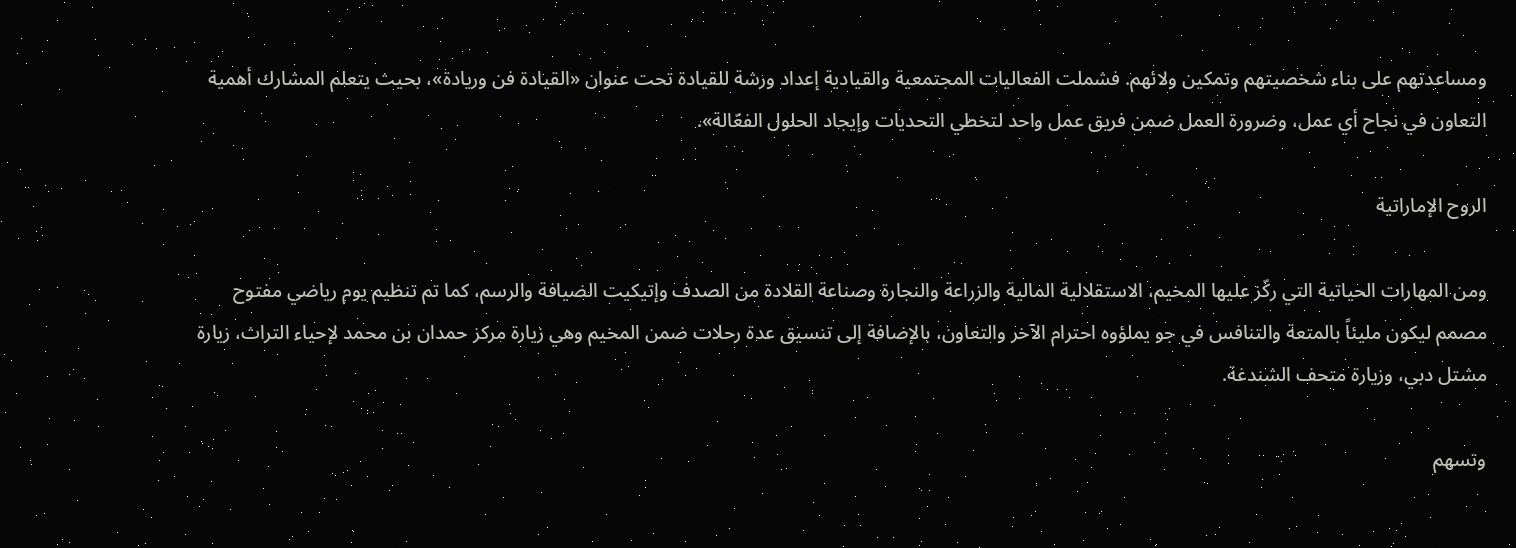ومساعدتهم على بناء شخصيتهم وتمكين ولائهم. فشملت الفعاليات المجتمعية والقيادية إعداد ورشة للقيادة تحت عنوان «القيادة فن وريادة»، بحيث يتعلم المشارك أهمية التعاون في نجاح أي عمل، وضرورة العمل ضمن فريق عمل واحد لتخطي التحديات وإيجاد الحلول الفعّالة».

الروح الإماراتية

ومن المهارات الحياتية التي ركّز عليها المخيم، الاستقلالية المالية والزراعة والنجارة وصناعة القلادة من الصدف وإتيكيت الضيافة والرسم، كما تم تنظيم يوم رياضي مفتوح مصمم ليكون مليئاً بالمتعة والتنافس في جو يملؤوه احترام الآخر والتعاون، بالإضافة إلى تنسيق عدة رحلات ضمن المخيم وهي زيارة مركز حمدان بن محمد لإحياء التراث، زيارة مشتل دبي، وزيارة متحف الشندغة.

وتسهم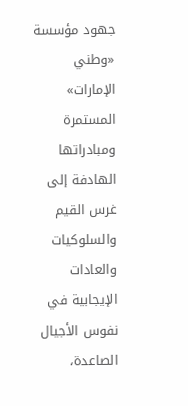جهود مؤسسة «وطني الإمارات» المستمرة ومبادراتها الهادفة إلى غرس القيم والسلوكيات والعادات الإيجابية في نفوس الأجيال الصاعدة،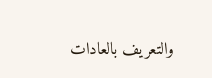والتعريف بالعادات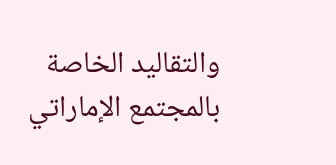والتقاليد الخاصة بالمجتمع الإماراتي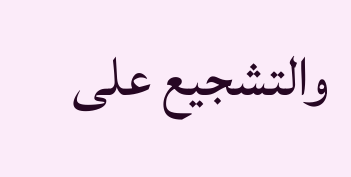والتشجيع على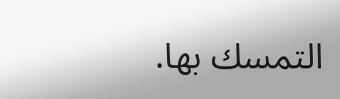التمسك بها.